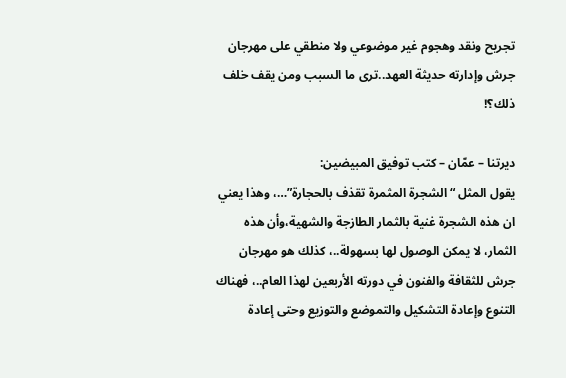تجريح ونقد وهجوم غير موضوعي ولا منطقي على مهرجان جرش وإدارته حديثة العهد..ترى ما السبب ومن يقف خلف ذلك؟!

ديرتنا – عمّان – كتب توفيق المبيضين:
يقول المثل “الشجرة المثمرة تقذف بالحجارة”…، وهذا يعني ان هذه الشجرة غنية بالثمار الطازجة والشهية،وأن هذه الثمار، لا يمكن الوصول لها بسهولة..، كذلك هو مهرجان جرش للثقافة والفنون في دورته الأربعين لهذا العام..، فهناك التنوع وإعادة التشكيل والتموضع والتوزيع وحتى إعادة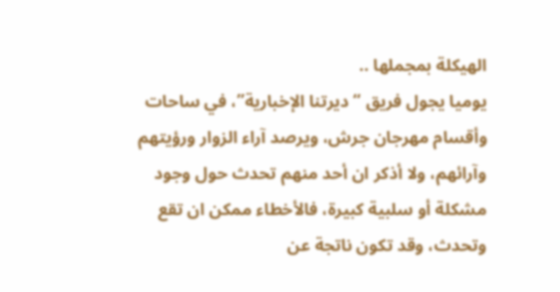الهيكلة بمجملها ..
يوميا يجول فريق “ديرتنا الإخبارية”، في ساحات وأقسام مهرجان جرش، ويرصد آراء الزوار ورؤيتهم وآرائهم، ولا أذكر ان أحد منهم تحدث حول وجود مشكلة أو سلبية كبيرة، فالأخطاء ممكن ان تقع وتحدث، وقد تكون ناتجة عن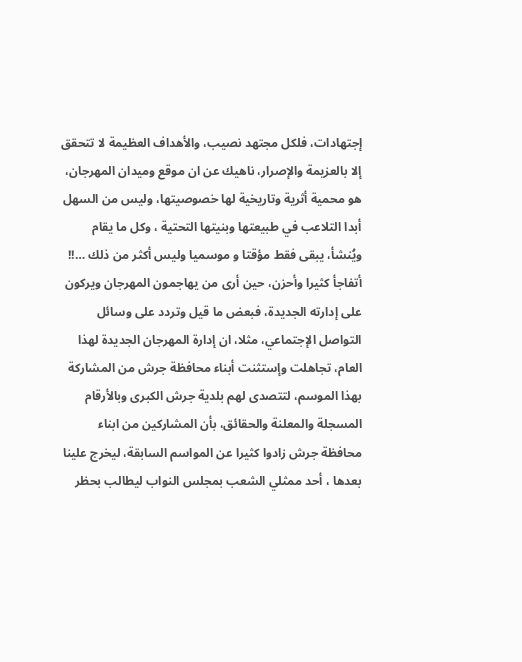إجتهادات، فلكل مجتهد نصيب، والأهداف العظيمة لا تتحقق إلا بالعزيمة والإصرار، ناهيك عن ان موقع وميدان المهرجان، هو محمية أثرية وتاريخية لها خصوصيتها، وليس من السهل أبدا التلاعب في طبيعتها وبنيتها التحتية ، وكل ما يقام ويُنشأ، يبقى فقط مؤقتا و موسميا وليس أكثر من ذلك …!!
أتفاجأ كثيرا وأحزن، حين أرى من يهاجمون المهرجان ويركون على إدارته الجديدة، فبعض ما قيل وتردد على وسائل التواصل الإجتماعي، مثلا، ان إدارة المهرجان الجديدة لهذا العام، تجاهلت وإستثنت أبناء محافظة جرش من المشاركة بهذا الموسم، لتتصدى لهم بلدية جرش الكبرى وبالأرقام المسجلة والمعلنة والحقائق، بأن المشاركين من ابناء محافظة جرش زادوا كثيرا عن المواسم السابقة، ليخرج علينا بعدها ، أحد ممثلي الشعب بمجلس النواب ليطالب بحظر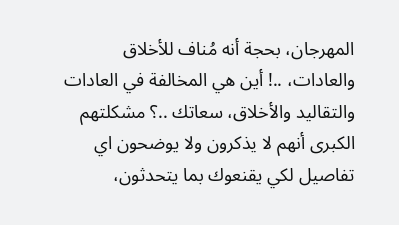المهرجان، بحجة أنه مُناف للأخلاق والعادات، ..! أين هي المخالفة في العادات والتقاليد والأخلاق، سعاتك ..؟ مشكلتهم الكبرى أنهم لا يذكرون ولا يوضحون اي تفاصيل لكي يقنعوك بما يتحدثون،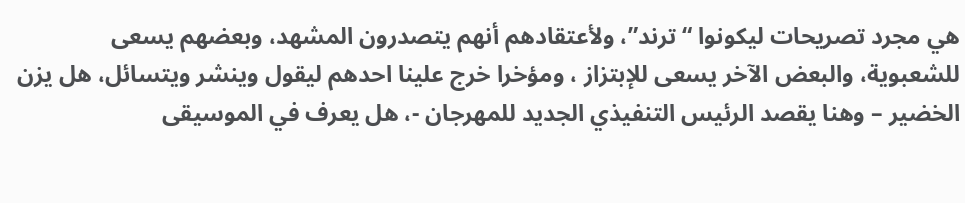هي مجرد تصريحات ليكونوا “ترند”، ولأعتقادهم أنهم يتصدرون المشهد، وبعضهم يسعى للشعبوية، والبعض الآخر يسعى للإبتزاز ، ومؤخرا خرج علينا احدهم ليقول وينشر ويتسائل، هل يزن الخضير – وهنا يقصد الرئيس التنفيذي الجديد للمهرجان -، هل يعرف في الموسيقى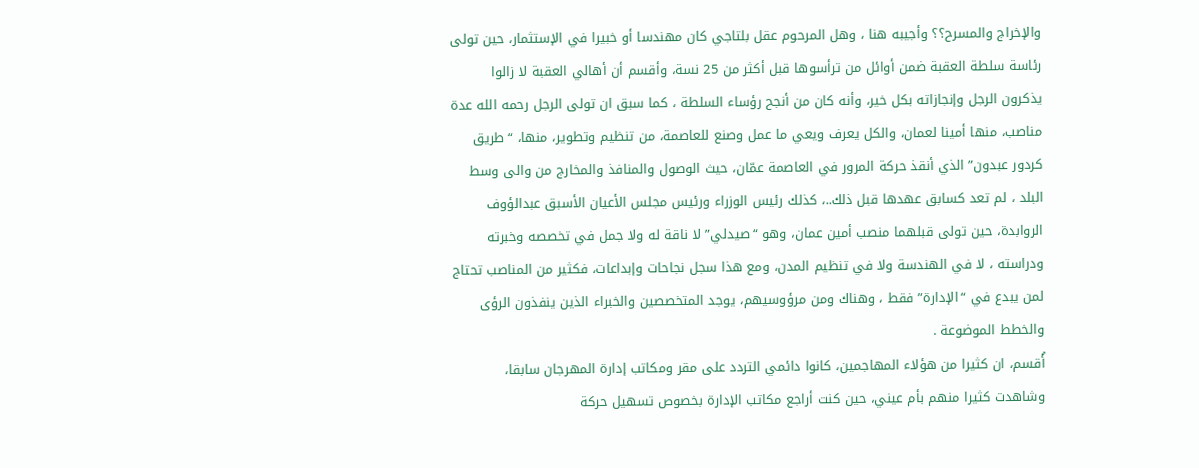والإخراج والمسرح؟؟ وأجيبه هنا ، وهل المرحوم عقل بلتاجي كان مهندسا أو خبيرا في الإستثمار، حين تولى رئاسة سلطة العقبة ضمن أوائل من ترأسوها قبل أكثر من 25 نسة، وأقسم أن أهالي العقبة لا زالوا يذكرون الرجل وإنجازاته بكل خير، وأنه كان من أنجح رؤساء السلطة ، كما سبق ان تولى الرجل رحمه الله عدة مناصب، منها أمينا لعمان، والكل يعرف ويعي ما عمل وصنع للعاصمة، من تنظيم وتطوير، منها، “طريق كردور عبدون” الذي أنقذ حركة المرور في العاصمة عمّان، حيث الوصول والمنافذ والمخارج من والى وسط البلد ، لم تعد كسابق عهدها قبل ذلك..، كذلك رئيس الوزراء ورئيس مجلس الأعيان الأسبق عبدالؤوف الروابدة، حين تولى قبلهما منصب أمين عمان، وهو “صيدلي” لا ناقة له ولا جمل في تخصصه وخبرته ودراسته ، لا في الهندسة ولا في تنظيم المدن، ومع هذا سجل نجاحات وإبداعات، فكثير من المناصب تحتاج لمن يبدع في “الإدارة” فقط ، وهناك ومن مرؤوسيهم، يوجد المتخصصين والخبراء الذين ينفذون الرؤى والخطط الموضوعة .
أُقسم، ان كثيرا من هؤلاء المهاجمين، كانوا دائمي التردد على مقر ومكاتب إدارة المهرجان سابقا، وشاهدت كثيرا منهم بأم عيني، حين كنت أراجع مكاتب الإدارة بخصوص تسهيل حركة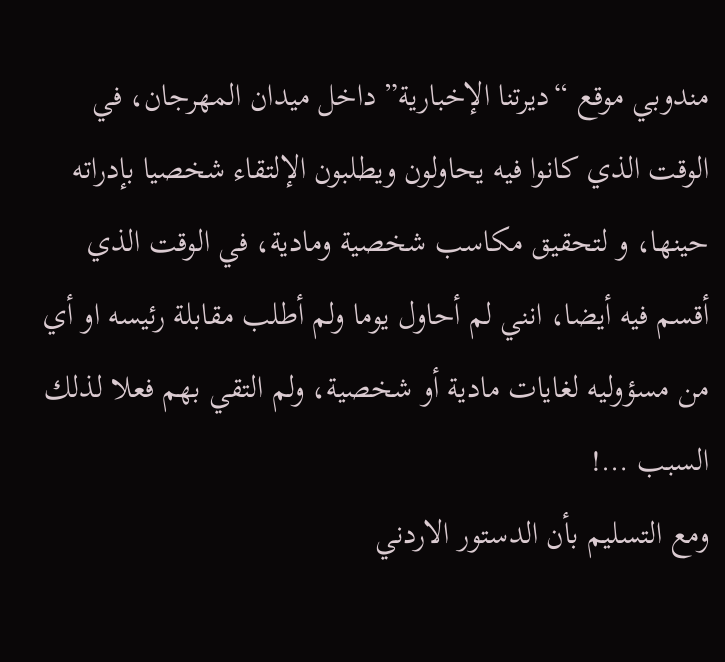مندوبي موقع “ديرتنا الإخبارية” داخل ميدان المهرجان، في الوقت الذي كانوا فيه يحاولون ويطلبون الإلتقاء شخصيا بإدراته حينها، و لتحقيق مكاسب شخصية ومادية، في الوقت الذي أقسم فيه أيضا، انني لم أحاول يوما ولم أطلب مقابلة رئيسه او أي من مسؤوليه لغايات مادية أو شخصية، ولم التقي بهم فعلا لذلك السبب …!
ومع التسليم بأن الدستور الاردني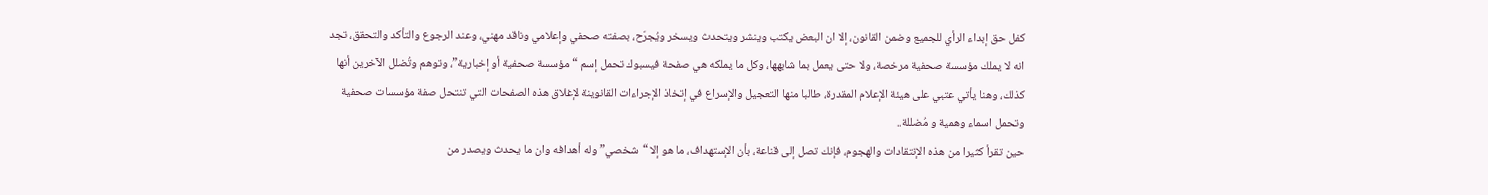كفل حق إبداء الرأي للجميع وضمن القانون، إلا ان البعض يكتب وينشر ويتحدث ويسخر ويُجرّح، بصفته صحفي وإعلامي وناقد مهني، وعند الرجوع والتأكد والتحقق، تجد انه لا يملك مؤسسة صحفية مرخصة، ولا حتى يعمل بما شابهها، وكل ما يملكه هي صفحة فيسبوك تحمل إسم “مؤسسة صحفية أو إخبارية”، وتوهم وتُضلل الآخرين أنها كذلك، وهنا يأتي عتبي على هيئة الإعلام المقدرة، طالبا منها التعجيل والإسراع في إتخاذ الإجراءات القانوينة لإغلاق هذه الصفحات التي تنتحل صفة مؤسسات صحفية وتحمل اسماء وهمية و مُضللة..
حين تقرأ كثيرا من هذه الإنتقادات والهجوم، فإنك تصل إلى قناعة، بأن الإستهداف، ما هو إلا “شخصي” وله أهدافه وان ما يحدث ويصدر من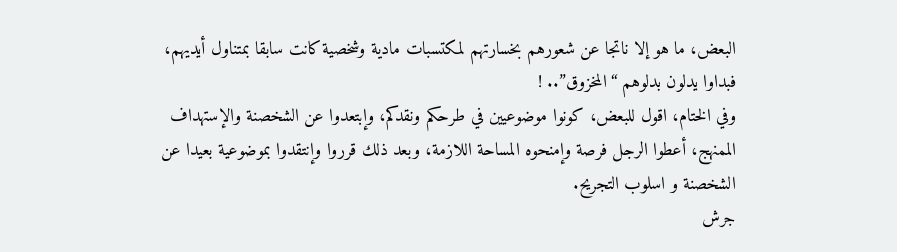البعض، ما هو إلا ناتجا عن شعورهم بخسارتهم لمكتسبات مادية وشخصية كانت سابقا بمتناول أيديهم، فبداوا يدلون بدلوهم “المخزوق”.. !
وفي الختام، اقول للبعض، كونوا موضوعيين في طرحكم ونقدكم، وإبتعدوا عن الشخصنة والإستهداف الممنهج، أعطوا الرجل فرصة وإمنحوه المساحة اللازمة، وبعد ذلك قرروا وإنتقدوا بموضوعية بعيدا عن الشخصنة و اسلوب التجريح.
جرش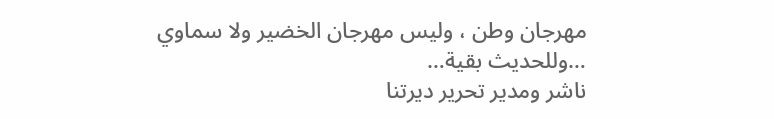مهرجان وطن ، وليس مهرجان الخضير ولا سماوي …وللحديث بقية…
ناشر ومدير تحرير ديرتنا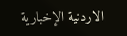الاردنية الإخبارية